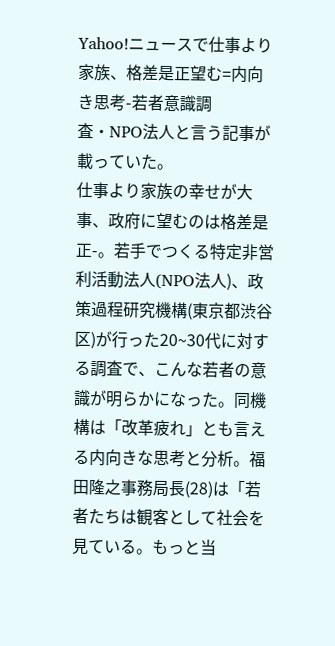Yahoo!ニュースで仕事より家族、格差是正望む=内向き思考-若者意識調査・NPO法人と言う記事が載っていた。
仕事より家族の幸せが大事、政府に望むのは格差是正-。若手でつくる特定非営利活動法人(NPO法人)、政策過程研究機構(東京都渋谷区)が行った20~30代に対する調査で、こんな若者の意識が明らかになった。同機構は「改革疲れ」とも言える内向きな思考と分析。福田隆之事務局長(28)は「若者たちは観客として社会を見ている。もっと当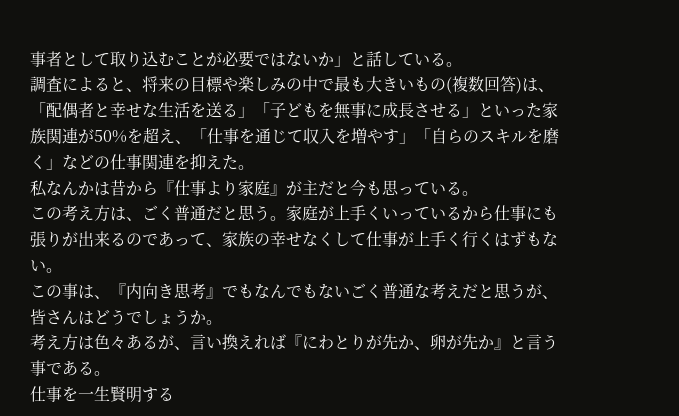事者として取り込むことが必要ではないか」と話している。
調査によると、将来の目標や楽しみの中で最も大きいもの(複数回答)は、「配偶者と幸せな生活を送る」「子どもを無事に成長させる」といった家族関連が50%を超え、「仕事を通じて収入を増やす」「自らのスキルを磨く」などの仕事関連を抑えた。
私なんかは昔から『仕事より家庭』が主だと今も思っている。
この考え方は、ごく普通だと思う。家庭が上手くいっているから仕事にも張りが出来るのであって、家族の幸せなくして仕事が上手く行くはずもない。
この事は、『内向き思考』でもなんでもないごく普通な考えだと思うが、皆さんはどうでしょうか。
考え方は色々あるが、言い換えれば『にわとりが先か、卵が先か』と言う事である。
仕事を一生賢明する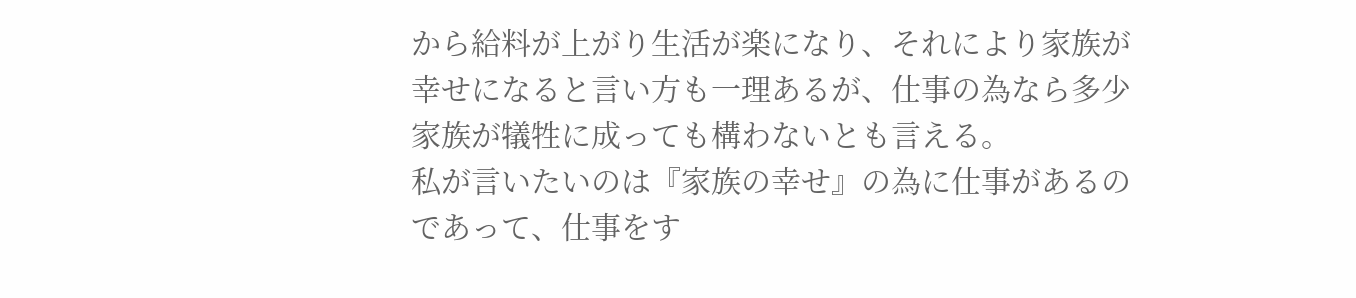から給料が上がり生活が楽になり、それにより家族が幸せになると言い方も一理あるが、仕事の為なら多少家族が犠牲に成っても構わないとも言える。
私が言いたいのは『家族の幸せ』の為に仕事があるのであって、仕事をす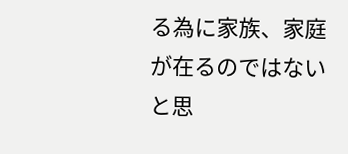る為に家族、家庭が在るのではないと思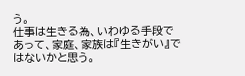う。
仕事は生きる為、いわゆる手段であって、家庭、家族は『生きがい』ではないかと思う。